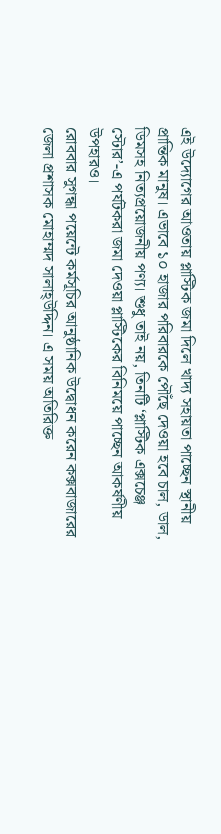এই উদ্যোগের আওতায় প্লাস্টিক জমা দিলে খাদ্য সহায়তা পাচ্ছেন স্থানীয় প্রান্তিক মানুষ। এভাবে ১০ হাজার পরিবারকে পৌঁছে দেওয়া হবে চাল, ডাল, ডিমসহ নিত্যপ্রয়োজনীয় পণ্য। শুধু তাই নয়, তিনটি ‘প্লাস্টিক এক্সচেঞ্জ স্টোর’-এ পর্যটকরা জমা দেওয়া প্লাস্টিকের বিনিময়ে পাচ্ছেন আকর্ষণীয় উপহারও।
রোববার সুগন্ধা পয়েন্টে কর্মসূচির আনুষ্ঠানিক উদ্বোধন করেন কক্সবাজারের জেলা প্রশাসক মোহাম্মদ সালাহ্উদ্দিন। এ সময় অতিরিক্ত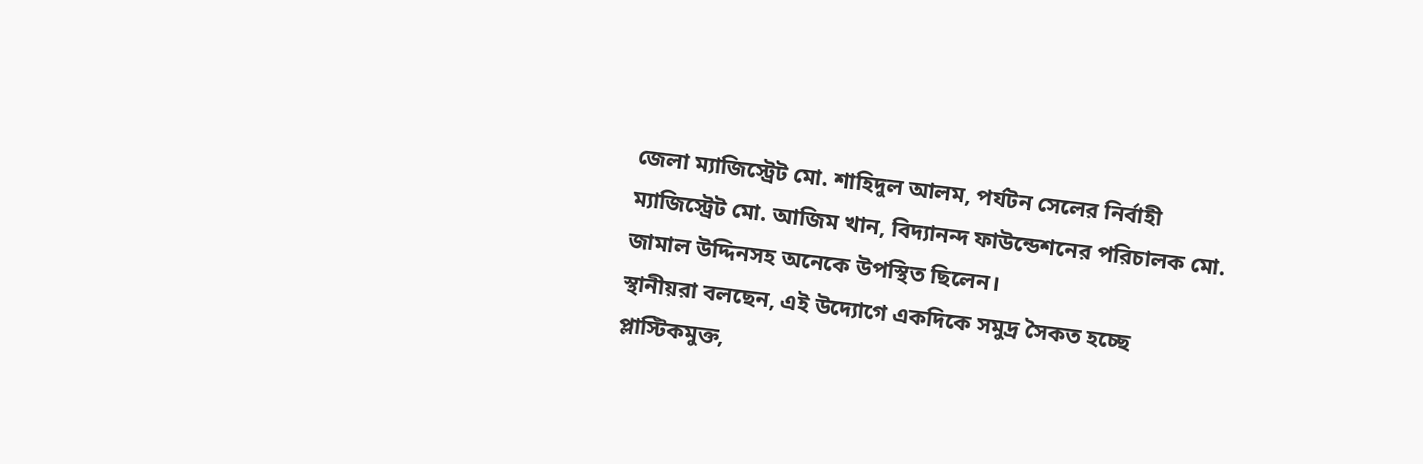জেলা ম্যাজিস্ট্রেট মো. শাহিদুল আলম, পর্যটন সেলের নির্বাহী ম্যাজিস্ট্রেট মো. আজিম খান, বিদ্যানন্দ ফাউন্ডেশনের পরিচালক মো. জামাল উদ্দিনসহ অনেকে উপস্থিত ছিলেন।
স্থানীয়রা বলছেন, এই উদ্যোগে একদিকে সমুদ্র সৈকত হচ্ছে প্লাস্টিকমুক্ত,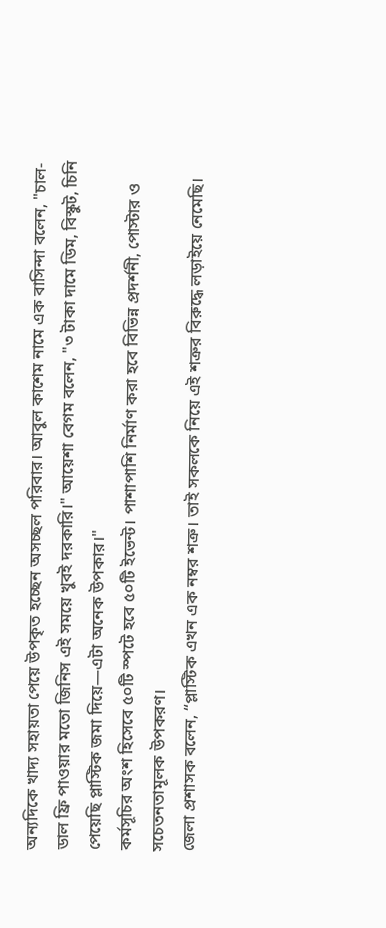অন্যদিকে খাদ্য সহায়তা পেয়ে উপকৃত হচ্ছেন অসচ্ছল পরিবার। আবুল কাশেম নামে এক বাসিন্দা বলেন, "চাল-ডাল ফ্রি পাওয়ার মতো জিনিস এই সময়ে খুবই দরকারি।" আয়েশা বেগম বলেন, "৩ টাকা দামে ডিম, বিস্কুট, চিনি পেয়েছি প্লাস্টিক জমা দিয়ে—এটা অনেক উপকার।"
কর্মসূচির অংশ হিসেবে ৫০টি স্পটে হবে ৫০টি ইভেন্ট। পাশাপাশি নির্মাণ করা হবে বিভিন্ন প্রদর্শনী, পোস্টার ও সচেতনতামূলক উপকরণ।
জেলা প্রশাসক বলেন, “প্লাস্টিক এখন এক নম্বর শত্রু। তাই সকলকে নিয়ে এই শত্রুর বিরুদ্ধে লড়াইয়ে নেমেছি।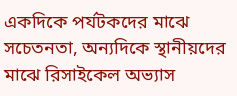একদিকে পর্যটকদের মাঝে সচেতনতা, অন্যদিকে স্থানীয়দের মাঝে রিসাইকেল অভ্যাস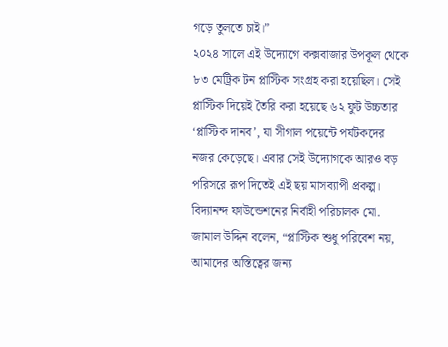গড়ে তুলতে চাই।”
২০২৪ সালে এই উদ্যোগে কক্সবাজার উপকূল থেকে ৮৩ মেট্রিক টন প্লাস্টিক সংগ্রহ করা হয়েছিল। সেই প্লাস্টিক দিয়েই তৈরি করা হয়েছে ৬২ ফুট উচ্চতার ‘প্লাস্টিক দানব’, যা সীগাল পয়েন্টে পর্যটকদের নজর কেড়েছে। এবার সেই উদ্যোগকে আরও বড় পরিসরে রূপ দিতেই এই ছয় মাসব্যাপী প্রকল্প।
বিদ্যানন্দ ফাউন্ডেশনের নির্বাহী পরিচালক মো. জামাল উদ্দিন বলেন, “প্লাস্টিক শুধু পরিবেশ নয়, আমাদের অস্তিত্বের জন্য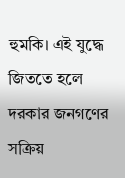হুমকি। এই যুদ্ধে জিততে হলে দরকার জনগণের সক্রিয়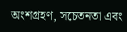অংশগ্রহণ, সচেতনতা এবং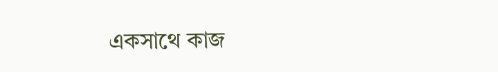একসাথে কাজ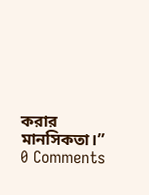করার মানসিকতা।”
0 Comments